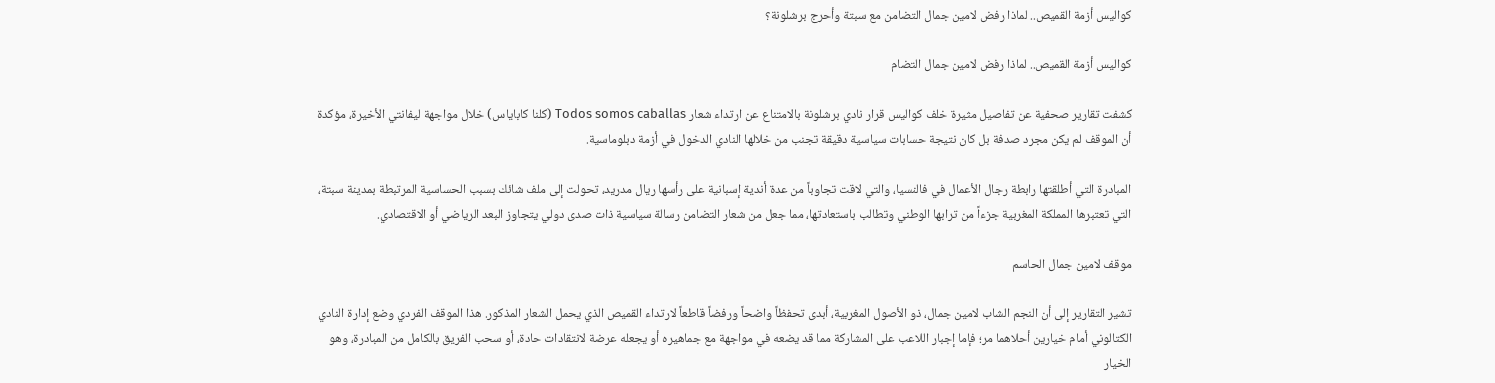كواليس أزمة القميص.. لماذا رفض لامين جمال التضامن مع سبتة وأحرج برشلونة؟

كواليس أزمة القميص.. لماذا رفض لامين جمال التضام

كشفت تقارير صحفية عن تفاصيل مثيرة خلف كواليس قرار نادي برشلونة بالامتناع عن ارتداء شعار Todos somos caballas (كلنا كاباياس) خلال مواجهة ليفانتي الأخيرة، مؤكدة أن الموقف لم يكن مجرد صدفة بل كان نتيجة حسابات سياسية دقيقة تجنب من خلالها النادي الدخول في أزمة دبلوماسية.

المبادرة التي أطلقتها رابطة رجال الأعمال في فالنسيا، والتي لاقت تجاوباً من عدة أندية إسبانية على رأسها ريال مدريد، تحولت إلى ملف شائك بسبب الحساسية المرتبطة بمدينة سبتة، التي تعتبرها المملكة المغربية جزءاً من ترابها الوطني وتطالب باستعادتها، مما جعل من شعار التضامن رسالة سياسية ذات صدى دولي يتجاوز البعد الرياضي أو الاقتصادي.

موقف لامين جمال الحاسم

تشير التقارير إلى أن النجم الشاب لامين جمال، ذو الأصول المغربية، أبدى تحفظاً واضحاً ورفضاً قاطعاً لارتداء القميص الذي يحمل الشعار المذكور. هذا الموقف الفردي وضع إدارة النادي الكتالوني أمام خيارين أحلاهما مر؛ فإما إجبار اللاعب على المشاركة مما قد يضعه في مواجهة مع جماهيره أو يجعله عرضة لانتقادات حادة، أو سحب الفريق بالكامل من المبادرة، وهو الخيار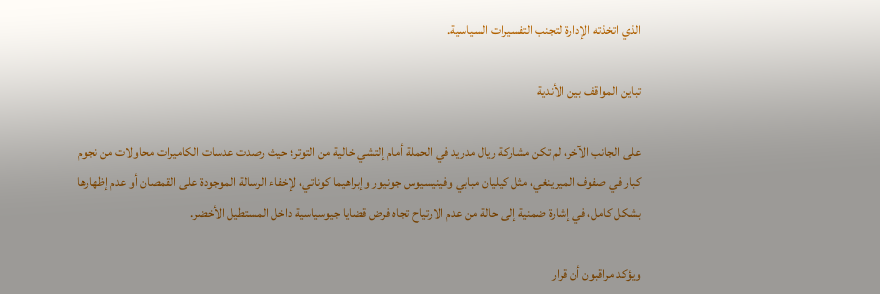الذي اتخذته الإدارة لتجنب التفسيرات السياسية.

تباين المواقف بين الأندية

على الجانب الآخر، لم تكن مشاركة ريال مدريد في الحملة أمام إلتشي خالية من التوتر؛ حيث رصدت عدسات الكاميرات محاولات من نجوم كبار في صفوف الميرينغي، مثل كيليان مبابي وفينيسيوس جونيور وإبراهيما كوناتي، لإخفاء الرسالة الموجودة على القمصان أو عدم إظهارها بشكل كامل، في إشارة ضمنية إلى حالة من عدم الارتياح تجاه فرض قضايا جيوسياسية داخل المستطيل الأخضر.

ويؤكد مراقبون أن قرار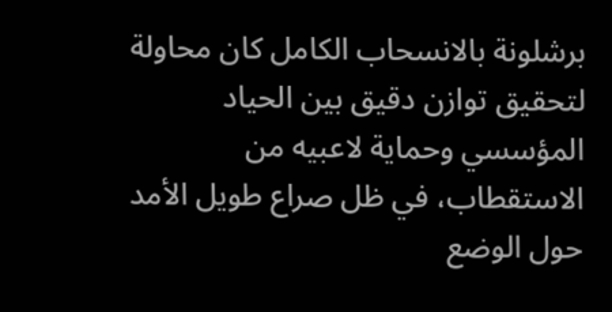برشلونة بالانسحاب الكامل كان محاولة لتحقيق توازن دقيق بين الحياد المؤسسي وحماية لاعبيه من الاستقطاب، في ظل صراع طويل الأمد حول الوضع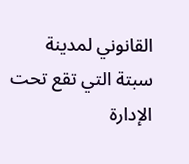القانوني لمدينة سبتة التي تقع تحت الإدارة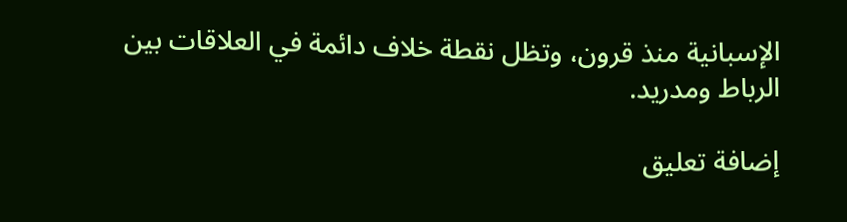الإسبانية منذ قرون، وتظل نقطة خلاف دائمة في العلاقات بين الرباط ومدريد.

إضافة تعليق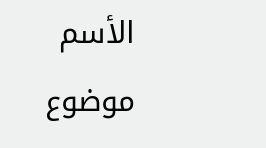الأسم
موضوع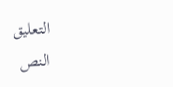التعليق
النص